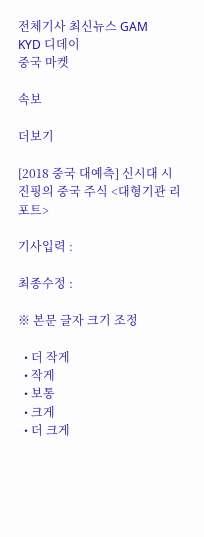전체기사 최신뉴스 GAM
KYD 디데이
중국 마켓

속보

더보기

[2018 중국 대예측] 신시대 시진핑의 중국 주식 <대형기관 리포트>

기사입력 :

최종수정 :

※ 본문 글자 크기 조정

  • 더 작게
  • 작게
  • 보통
  • 크게
  • 더 크게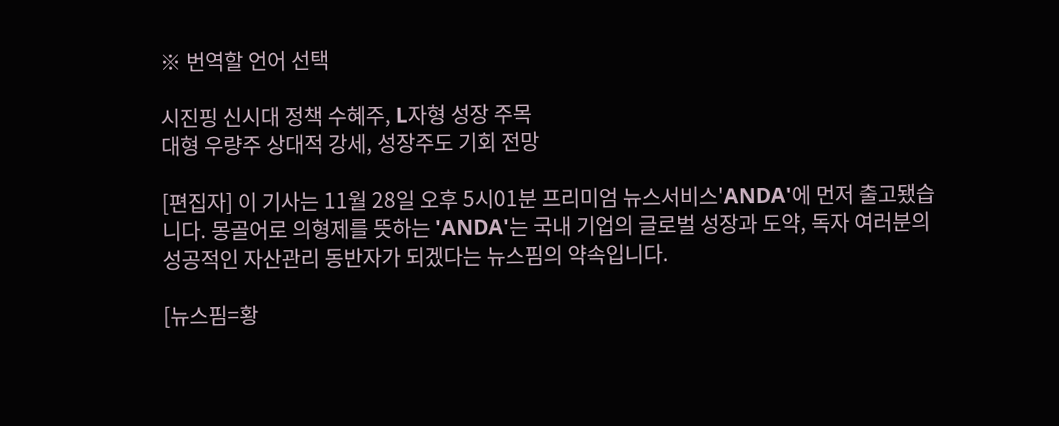※ 번역할 언어 선택

시진핑 신시대 정책 수혜주, L자형 성장 주목
대형 우량주 상대적 강세, 성장주도 기회 전망

[편집자] 이 기사는 11월 28일 오후 5시01분 프리미엄 뉴스서비스'ANDA'에 먼저 출고됐습니다. 몽골어로 의형제를 뜻하는 'ANDA'는 국내 기업의 글로벌 성장과 도약, 독자 여러분의 성공적인 자산관리 동반자가 되겠다는 뉴스핌의 약속입니다.

[뉴스핌=황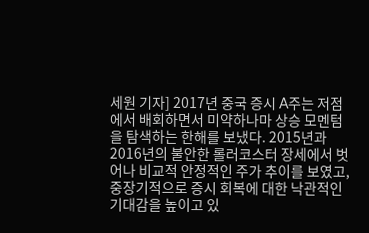세원 기자] 2017년 중국 증시 A주는 저점에서 배회하면서 미약하나마 상승 모멘텀을 탐색하는 한해를 보냈다. 2015년과 2016년의 불안한 롤러코스터 장세에서 벗어나 비교적 안정적인 주가 추이를 보였고, 중장기적으로 증시 회복에 대한 낙관적인 기대감을 높이고 있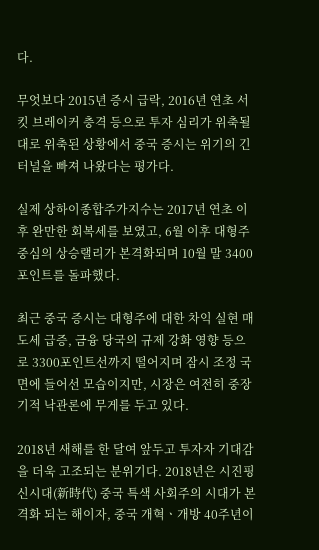다.

무엇보다 2015년 증시 급락, 2016년 연초 서킷 브레이커 충격 등으로 투자 심리가 위축될 대로 위축된 상황에서 중국 증시는 위기의 긴 터널을 빠져 나왔다는 평가다.

실제 상하이종합주가지수는 2017년 연초 이후 완만한 회복세를 보였고, 6월 이후 대형주 중심의 상승랠리가 본격화되며 10월 말 3400포인트를 돌파했다.

최근 중국 증시는 대형주에 대한 차익 실현 매도세 급증, 금융 당국의 규제 강화 영향 등으로 3300포인트선까지 떨어지며 잠시 조정 국면에 들어선 모습이지만, 시장은 여전히 중장기적 낙관론에 무게를 두고 있다.

2018년 새해를 한 달여 앞두고 투자자 기대감을 더욱 고조되는 분위기다. 2018년은 시진핑 신시대(新時代) 중국 특색 사회주의 시대가 본격화 되는 해이자, 중국 개혁ㆍ개방 40주년이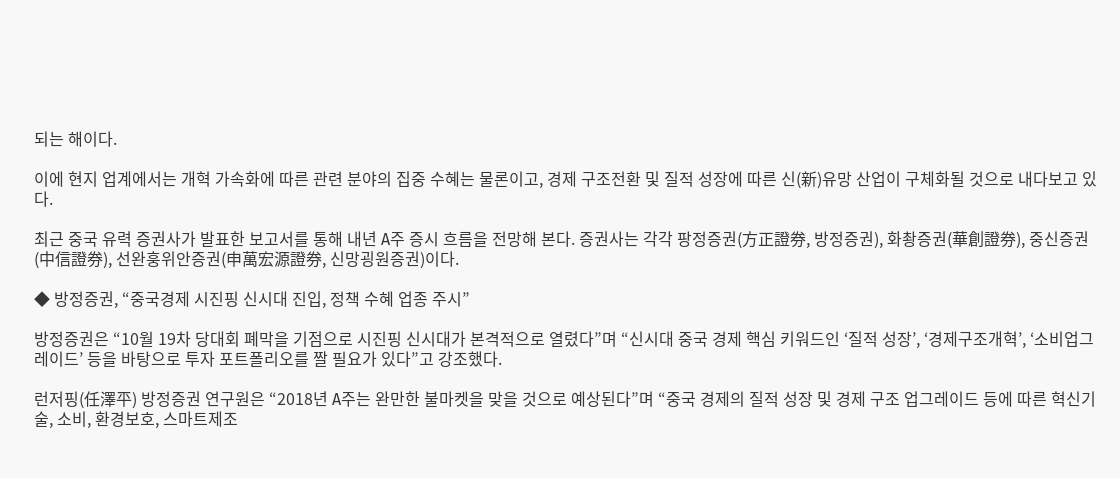되는 해이다.

이에 현지 업계에서는 개혁 가속화에 따른 관련 분야의 집중 수혜는 물론이고, 경제 구조전환 및 질적 성장에 따른 신(新)유망 산업이 구체화될 것으로 내다보고 있다.

최근 중국 유력 증권사가 발표한 보고서를 통해 내년 A주 증시 흐름을 전망해 본다. 증권사는 각각 팡정증권(方正證券, 방정증권), 화촹증권(華創證券), 중신증권(中信證券), 선완훙위안증권(申萬宏源證券, 신망굉원증권)이다.

◆ 방정증권, “중국경제 시진핑 신시대 진입, 정책 수혜 업종 주시”

방정증권은 “10월 19차 당대회 폐막을 기점으로 시진핑 신시대가 본격적으로 열렸다”며 “신시대 중국 경제 핵심 키워드인 ‘질적 성장’, ‘경제구조개혁’, ‘소비업그레이드’ 등을 바탕으로 투자 포트폴리오를 짤 필요가 있다”고 강조했다.

런저핑(任澤平) 방정증권 연구원은 “2018년 A주는 완만한 불마켓을 맞을 것으로 예상된다”며 “중국 경제의 질적 성장 및 경제 구조 업그레이드 등에 따른 혁신기술, 소비, 환경보호, 스마트제조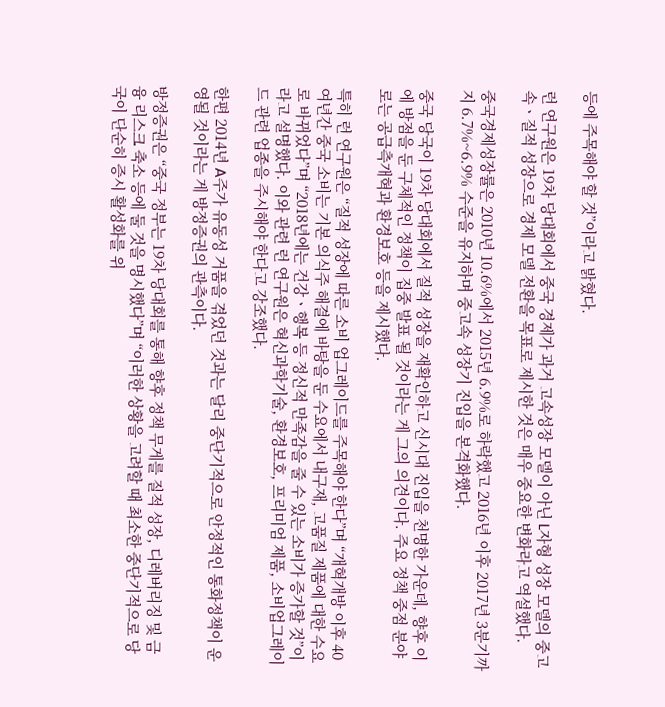등에 주목해야 할 것”이라고 밝혔다.

런 연구원은 19차 당대회에서 중국 경제가 과거 고속성장 모델이 아닌 L자형 성장 모델의 중고속ㆍ질적 성장으로 경제 모델 전환을 목표로 제시한 것은 매우 중요한 변화라고 역설했다.

중국경제성장률은 2010년 10.6%에서 2015년 6.9%로 하락했고 2016년 이후 2017년 3분기까지 6.7%~6.9% 수준을 유지하며 중고속 성장기 진입을 본격화했다.

중국 당국이 19차 당대회에서 질적 성장을 재확인하고 신시대 진입을 천명한 가운데, 향후 이에 방점을 둔 구체적인 정책이 집중 발표 될 것이라는 게 그의 의견이다. 주요 정책 중점 분야로는 공급측개혁과 환경보호 등을 제시했다.

특히 런 연구원은 “질적 성장에 따른 소비 업그레이드를 주목해야 한다”며 “개혁개방 이후 40여년간 중국 소비는 기본 의식주 해결에 바탕을 둔 수요에서 내구재, 고품질 제품에 대한 수요로 바뀌었다”며 “2018년에는 건강ㆍ행복 등 정신적 만족감을 줄 수 있는 소비가 증가할 것”이라고 설명했다. 이와 관련 런 연구원은 혁신과학기술, 환경보호, 프리미엄 제품, 소비업그레이드 관련 업종을 주시해야 한다고 강조했다.

한편 2014년 A주가 유동성 거품을 겪었던 것과는 달리 중단기적으로 안정적인 통화정책이 운영될 것이라는 게 방정증권의 관측이다.

방정증권은 “중국 정부는 19차 당대회를 통해 향후 정책 무게를 질적 성장, 디레버리징 및 금융 리스크 축소 등에 둘 것을 명시했다”며 “이러한 상황을 고려할 때 최소한 중단기적으로 당국이 단순히 증시 활성화를 위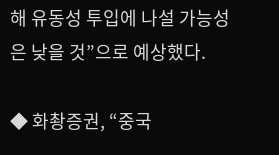해 유동성 투입에 나설 가능성은 낮을 것”으로 예상했다.

◆ 화촹증권, “중국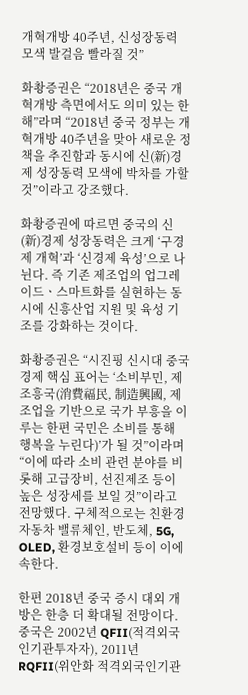개혁개방 40주년, 신성장동력 모색 발걸음 빨라질 것”

화촹증권은 “2018년은 중국 개혁개방 측면에서도 의미 있는 한 해”라며 “2018년 중국 정부는 개혁개방 40주년을 맞아 새로운 정책을 추진함과 동시에 신(新)경제 성장동력 모색에 박차를 가할 것”이라고 강조했다.

화촹증권에 따르면 중국의 신(新)경제 성장동력은 크게 ‘구경제 개혁’과 ‘신경제 육성’으로 나뉜다. 즉 기존 제조업의 업그레이드ㆍ스마트화를 실현하는 동시에 신흥산업 지원 및 육성 기조를 강화하는 것이다.

화촹증권은 “시진핑 신시대 중국 경제 핵심 표어는 ‘소비부민, 제조흥국(消費福民, 制造興國, 제조업을 기반으로 국가 부흥을 이루는 한편 국민은 소비를 통해 행복을 누린다)’가 될 것”이라며 “이에 따라 소비 관련 분야를 비롯해 고급장비, 선진제조 등이 높은 성장세를 보일 것”이라고 전망했다. 구체적으로는 친환경자동차 밸류체인, 반도체, 5G, OLED, 환경보호설비 등이 이에 속한다.

한편 2018년 중국 증시 대외 개방은 한층 더 확대될 전망이다. 중국은 2002년 QFII(적격외국인기관투자자), 2011년 RQFII(위안화 적격외국인기관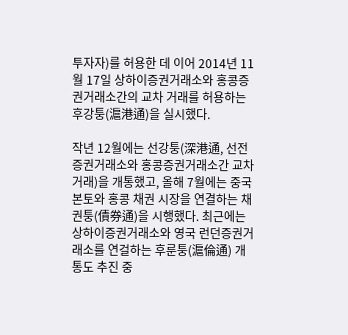투자자)를 허용한 데 이어 2014년 11월 17일 상하이증권거래소와 홍콩증권거래소간의 교차 거래를 허용하는 후강퉁(滬港通)을 실시했다.

작년 12월에는 선강퉁(深港通, 선전증권거래소와 홍콩증권거래소간 교차거래)을 개통했고, 올해 7월에는 중국 본토와 홍콩 채권 시장을 연결하는 채권퉁(債券通)을 시행했다. 최근에는 상하이증권거래소와 영국 런던증권거래소를 연걸하는 후룬퉁(滬倫通) 개통도 추진 중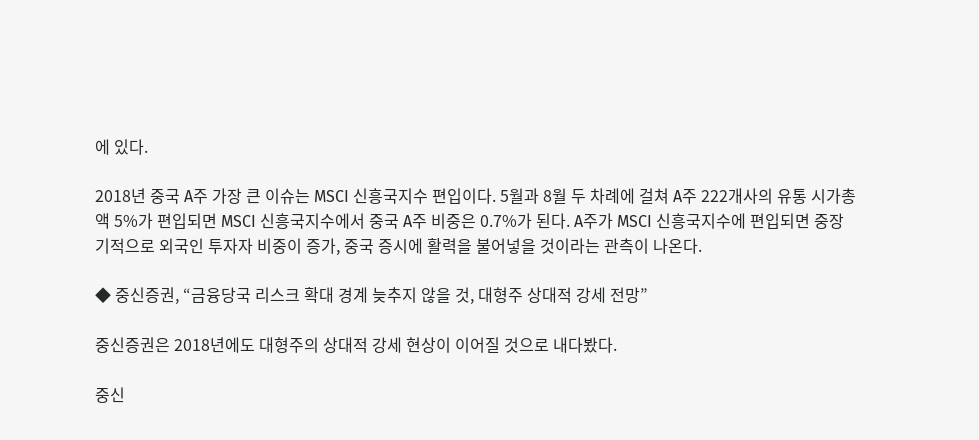에 있다.

2018년 중국 A주 가장 큰 이슈는 MSCI 신흥국지수 편입이다. 5월과 8월 두 차례에 걸쳐 A주 222개사의 유통 시가총액 5%가 편입되면 MSCI 신흥국지수에서 중국 A주 비중은 0.7%가 된다. A주가 MSCI 신흥국지수에 편입되면 중장기적으로 외국인 투자자 비중이 증가, 중국 증시에 활력을 불어넣을 것이라는 관측이 나온다.

◆ 중신증권, “금융당국 리스크 확대 경계 늦추지 않을 것, 대형주 상대적 강세 전망”

중신증권은 2018년에도 대형주의 상대적 강세 현상이 이어질 것으로 내다봤다.

중신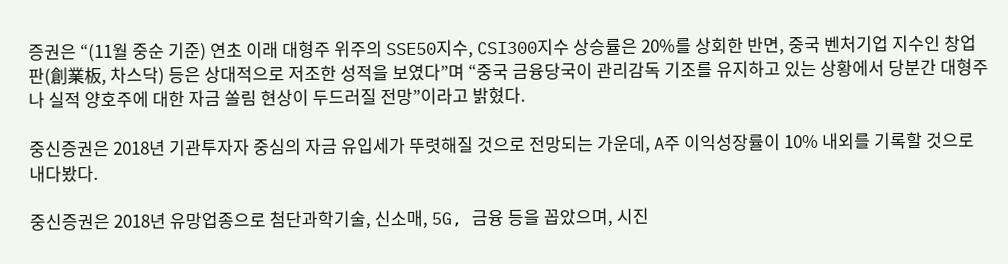증권은 “(11월 중순 기준) 연초 이래 대형주 위주의 SSE50지수, CSI300지수 상승률은 20%를 상회한 반면, 중국 벤처기업 지수인 창업판(創業板, 차스닥) 등은 상대적으로 저조한 성적을 보였다”며 “중국 금융당국이 관리감독 기조를 유지하고 있는 상황에서 당분간 대형주나 실적 양호주에 대한 자금 쏠림 현상이 두드러질 전망”이라고 밝혔다.

중신증권은 2018년 기관투자자 중심의 자금 유입세가 뚜렷해질 것으로 전망되는 가운데, A주 이익성장률이 10% 내외를 기록할 것으로 내다봤다.

중신증권은 2018년 유망업종으로 첨단과학기술, 신소매, 5G, 금융 등을 꼽았으며, 시진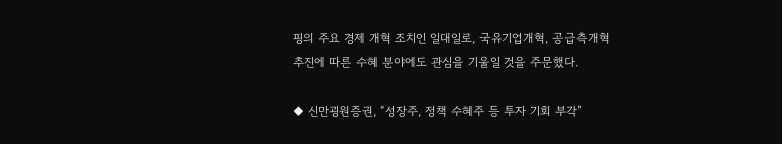핑의 주요 경제 개혁 조치인 일대일로, 국유기업개혁, 공급측개혁 추진에 따른 수혜 분야에도 관심을 기울일 것을 주문했다.

◆ 신만굉원증권, “성장주, 정책 수혜주 등 투자 기회 부각”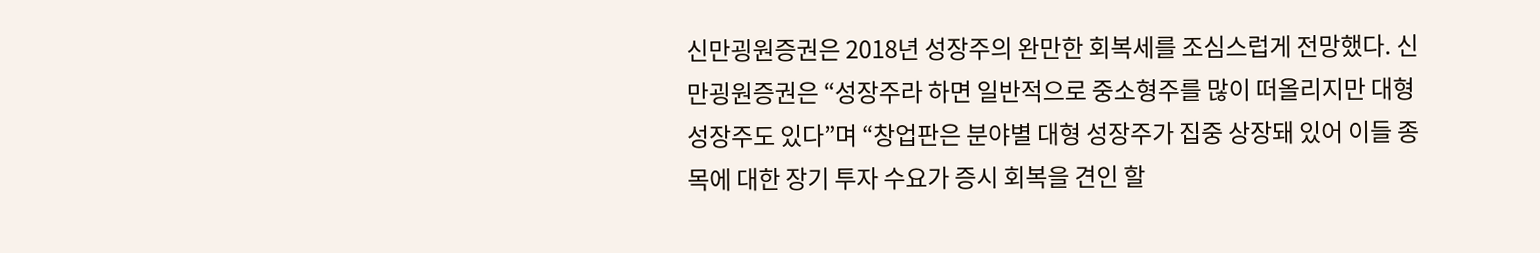신만굉원증권은 2018년 성장주의 완만한 회복세를 조심스럽게 전망했다. 신만굉원증권은 “성장주라 하면 일반적으로 중소형주를 많이 떠올리지만 대형 성장주도 있다”며 “창업판은 분야별 대형 성장주가 집중 상장돼 있어 이들 종목에 대한 장기 투자 수요가 증시 회복을 견인 할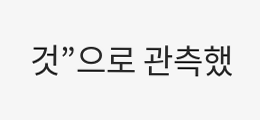것”으로 관측했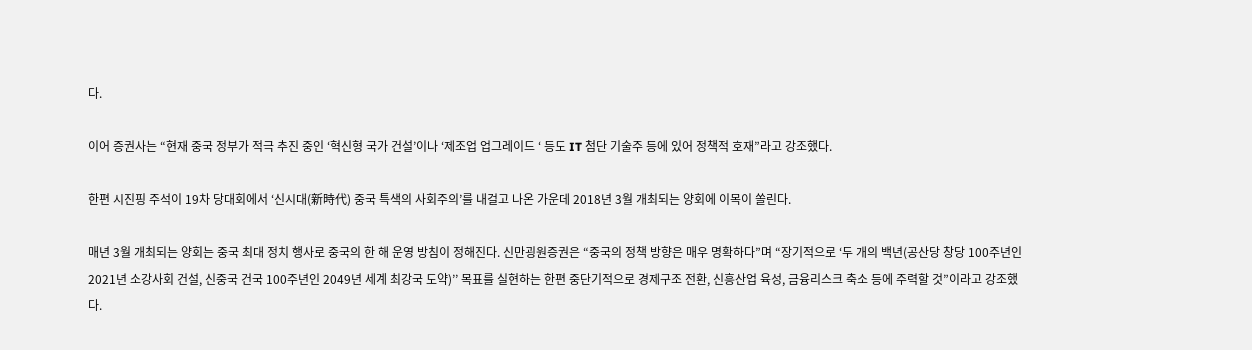다.

이어 증권사는 “현재 중국 정부가 적극 추진 중인 ‘혁신형 국가 건설’이나 ‘제조업 업그레이드 ‘ 등도 IT 첨단 기술주 등에 있어 정책적 호재”라고 강조했다.

한편 시진핑 주석이 19차 당대회에서 ‘신시대(新時代) 중국 특색의 사회주의’를 내걸고 나온 가운데 2018년 3월 개최되는 양회에 이목이 쏠린다.

매년 3월 개최되는 양회는 중국 최대 정치 행사로 중국의 한 해 운영 방침이 정해진다. 신만굉원증권은 “중국의 정책 방향은 매우 명확하다”며 “장기적으로 ‘두 개의 백년(공산당 창당 100주년인 2021년 소강사회 건설, 신중국 건국 100주년인 2049년 세계 최강국 도약)’’ 목표를 실현하는 한편 중단기적으로 경제구조 전환, 신흥산업 육성, 금융리스크 축소 등에 주력할 것”이라고 강조했다.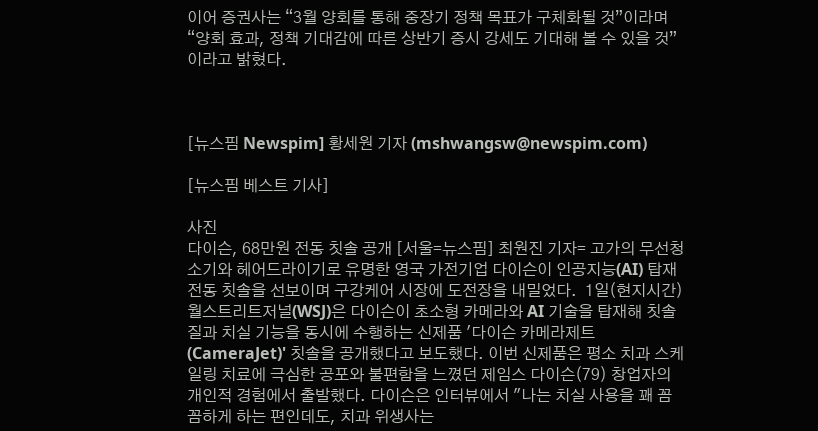이어 증권사는 “3월 양회를 통해 중장기 정책 목표가 구체화될 것”이라며 “양회 효과, 정책 기대감에 따른 상반기 증시 강세도 기대해 볼 수 있을 것”이라고 밝혔다.



[뉴스핌 Newspim] 황세원 기자 (mshwangsw@newspim.com)

[뉴스핌 베스트 기사]

사진
다이슨, 68만원 전동 칫솔 공개 [서울=뉴스핌] 최원진 기자= 고가의 무선청소기와 헤어드라이기로 유명한 영국 가전기업 다이슨이 인공지능(AI) 탑재 전동 칫솔을 선보이며 구강케어 시장에 도전장을 내밀었다.  1일(현지시간) 월스트리트저널(WSJ)은 다이슨이 초소형 카메라와 AI 기술을 탑재해 칫솔질과 치실 기능을 동시에 수행하는 신제품 '다이슨 카메라제트(CameraJet)' 칫솔을 공개했다고 보도했다. 이번 신제품은 평소 치과 스케일링 치료에 극심한 공포와 불편함을 느꼈던 제임스 다이슨(79) 창업자의 개인적 경험에서 출발했다. 다이슨은 인터뷰에서 "나는 치실 사용을 꽤 꼼꼼하게 하는 편인데도, 치과 위생사는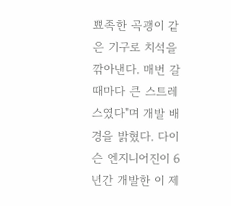뾰족한 곡괭이 같은 기구로 치석을 깎아낸다. 매번 갈 때마다 큰 스트레스였다"며 개발 배경을 밝혔다. 다이슨 엔지니어진이 6년간 개발한 이 제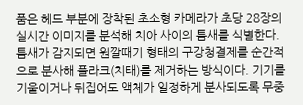품은 헤드 부분에 장착된 초소형 카메라가 초당 28장의 실시간 이미지를 분석해 치아 사이의 틈새를 식별한다. 틈새가 감지되면 원깔때기 형태의 구강청결제를 순간적으로 분사해 플라크(치태)를 제거하는 방식이다. 기기를 기울이거나 뒤집어도 액체가 일정하게 분사되도록 무중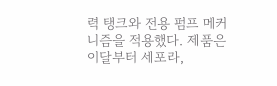력 탱크와 전용 펌프 메커니즘을 적용했다. 제품은 이달부터 세포라,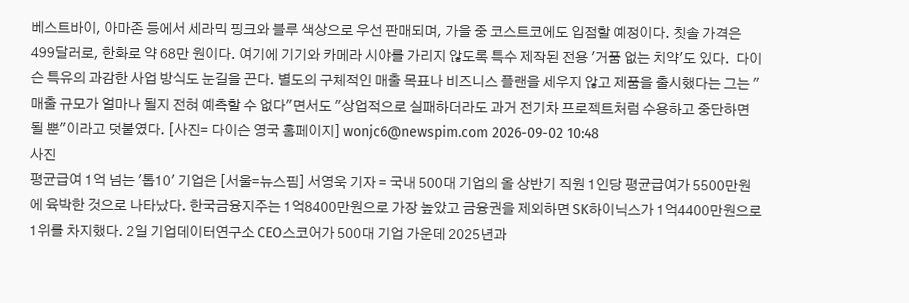베스트바이, 아마존 등에서 세라믹 핑크와 블루 색상으로 우선 판매되며, 가을 중 코스트코에도 입점할 예정이다. 칫솔 가격은 499달러로, 한화로 약 68만 원이다. 여기에 기기와 카메라 시야를 가리지 않도록 특수 제작된 전용 '거품 없는 치약'도 있다.  다이슨 특유의 과감한 사업 방식도 눈길을 끈다. 별도의 구체적인 매출 목표나 비즈니스 플랜을 세우지 않고 제품을 출시했다는 그는 "매출 규모가 얼마나 될지 전혀 예측할 수 없다"면서도 "상업적으로 실패하더라도 과거 전기차 프로젝트처럼 수용하고 중단하면 될 뿐"이라고 덧붙였다. [사진= 다이슨 영국 홈페이지] wonjc6@newspim.com 2026-09-02 10:48
사진
평균급여 1억 넘는 '톱10' 기업은 [서울=뉴스핌] 서영욱 기자 = 국내 500대 기업의 올 상반기 직원 1인당 평균급여가 5500만원에 육박한 것으로 나타났다. 한국금융지주는 1억8400만원으로 가장 높았고 금융권을 제외하면 SK하이닉스가 1억4400만원으로 1위를 차지했다. 2일 기업데이터연구소 CEO스코어가 500대 기업 가운데 2025년과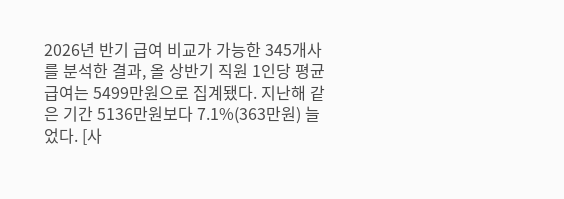2026년 반기 급여 비교가 가능한 345개사를 분석한 결과, 올 상반기 직원 1인당 평균급여는 5499만원으로 집계됐다. 지난해 같은 기간 5136만원보다 7.1%(363만원) 늘었다. [사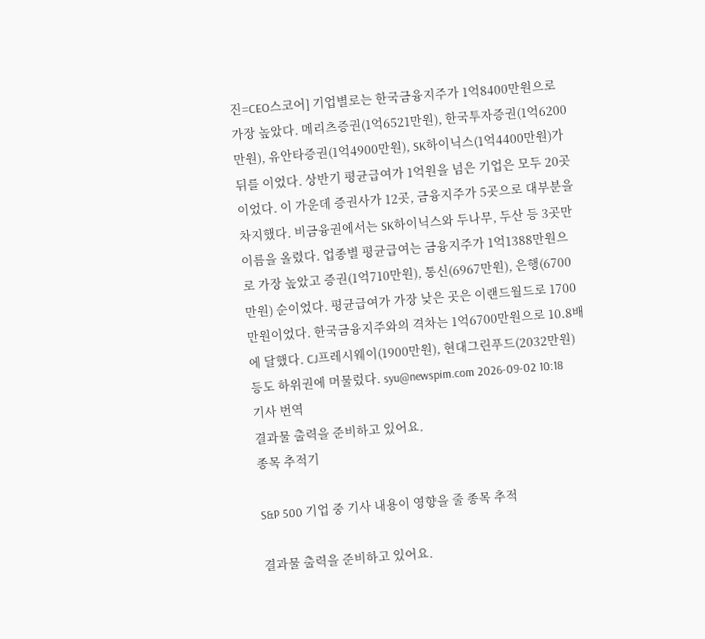진=CEO스코어] 기업별로는 한국금융지주가 1억8400만원으로 가장 높았다. 메리츠증권(1억6521만원), 한국투자증권(1억6200만원), 유안타증권(1억4900만원), SK하이닉스(1억4400만원)가 뒤를 이었다. 상반기 평균급여가 1억원을 넘은 기업은 모두 20곳이었다. 이 가운데 증권사가 12곳, 금융지주가 5곳으로 대부분을 차지했다. 비금융권에서는 SK하이닉스와 두나무, 두산 등 3곳만 이름을 올렸다. 업종별 평균급여는 금융지주가 1억1388만원으로 가장 높았고 증권(1억710만원), 통신(6967만원), 은행(6700만원) 순이었다. 평균급여가 가장 낮은 곳은 이랜드월드로 1700만원이었다. 한국금융지주와의 격차는 1억6700만원으로 10.8배에 달했다. CJ프레시웨이(1900만원), 현대그린푸드(2032만원) 등도 하위권에 머물렀다. syu@newspim.com 2026-09-02 10:18
기사 번역
결과물 출력을 준비하고 있어요.
종목 추적기

S&P 500 기업 중 기사 내용이 영향을 줄 종목 추적

결과물 출력을 준비하고 있어요.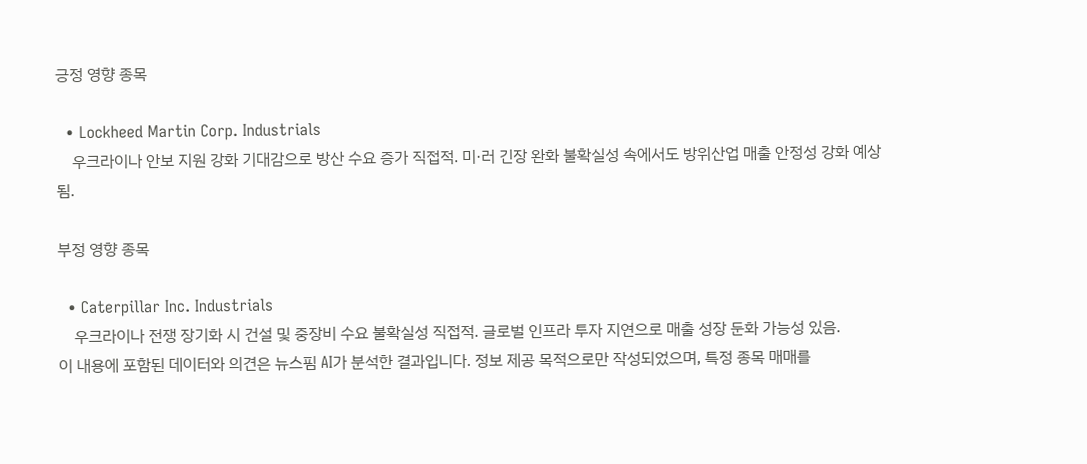긍정 영향 종목

  • Lockheed Martin Corp. Industrials
    우크라이나 안보 지원 강화 기대감으로 방산 수요 증가 직접적. 미·러 긴장 완화 불확실성 속에서도 방위산업 매출 안정성 강화 예상됨.

부정 영향 종목

  • Caterpillar Inc. Industrials
    우크라이나 전쟁 장기화 시 건설 및 중장비 수요 불확실성 직접적. 글로벌 인프라 투자 지연으로 매출 성장 둔화 가능성 있음.
이 내용에 포함된 데이터와 의견은 뉴스핌 AI가 분석한 결과입니다. 정보 제공 목적으로만 작성되었으며, 특정 종목 매매를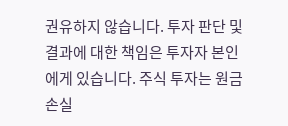권유하지 않습니다. 투자 판단 및 결과에 대한 책임은 투자자 본인에게 있습니다. 주식 투자는 원금 손실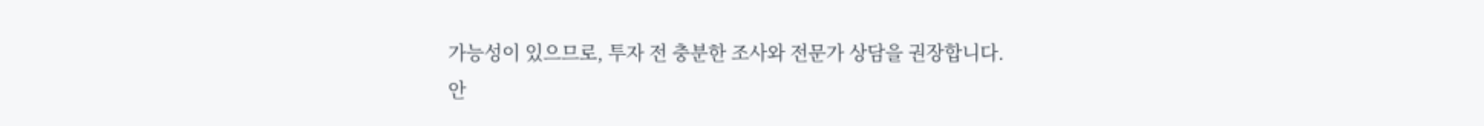가능성이 있으므로, 투자 전 충분한 조사와 전문가 상담을 권장합니다.
안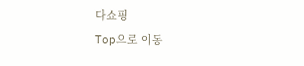다쇼핑
Top으로 이동